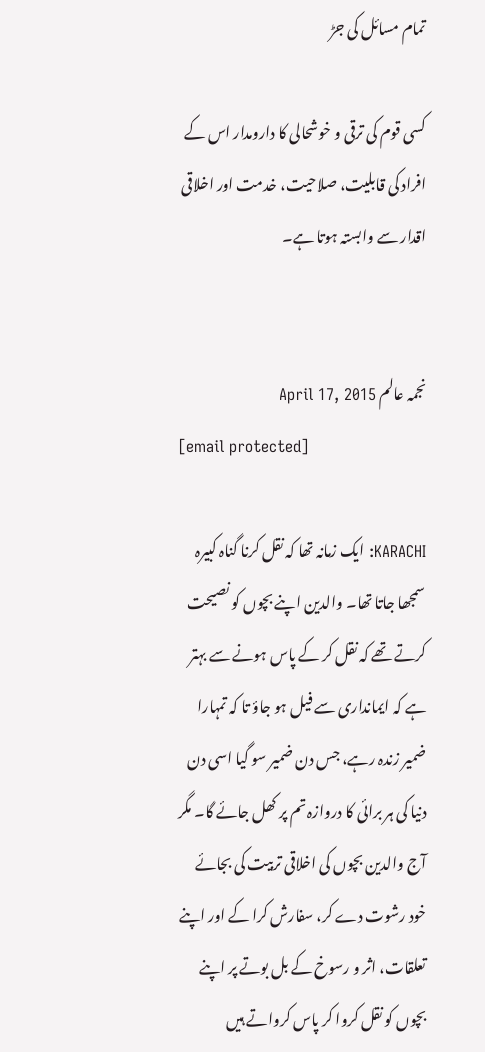تمام مسائل کی جڑ

کسی قوم کی ترقی و خوشحالی کا دارومدار اس کے افراد کی قابلیت، صلاحیت، خدمت اور اخلاقی اقدار سے وابستہ ہوتا ہے۔


نجمہ عالم April 17, 2015
[email protected]

KARACHI: ایک زمانہ تھا کہ نقل کرنا گناہ کبیرہ سمجھا جاتا تھا۔ والدین اپنے بچوں کو نصیحت کرتے تھے کہ نقل کر کے پاس ہونے سے بہتر ہے کہ ایمانداری سے فیل ہو جاؤ تا کہ تمہارا ضمیر زندہ رہے، جس دن ضمیر سو گیا اسی دن دنیا کی ہر برائی کا دروازہ تم پر کھل جائے گا۔ مگر آج والدین بچوں کی اخلاقی تربیت کی بجائے خود رشوت دے کر، سفارش کرا کے اور اپنے تعلقات، اثر و رسوخ کے بل بوتے پر اپنے بچوں کو نقل کروا کر پاس کرواتے ہیں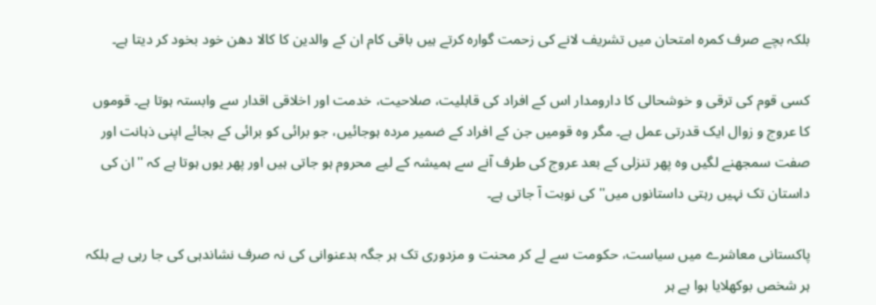بلکہ بچے صرف کمرہ امتحان میں تشریف لانے کی زحمت گوارہ کرتے ہیں باقی کام ان کے والدین کا کالا دھن خود بخود کر دیتا ہے۔

کسی قوم کی ترقی و خوشحالی کا دارومدار اس کے افراد کی قابلیت، صلاحیت، خدمت اور اخلاقی اقدار سے وابستہ ہوتا ہے۔ قوموں کا عروج و زوال ایک قدرتی عمل ہے۔ مگر وہ قومیں جن کے افراد کے ضمیر مردہ ہوجائیں، جو برائی کو برائی کے بجائے اپنی ذہانت اور صفت سمجھنے لگیں وہ پھر تنزلی کے بعد عروج کی طرف آنے سے ہمیشہ کے لیے محروم ہو جاتی ہیں اور پھر یوں ہوتا ہے کہ ''ان کی داستان تک نہیں رہتی داستانوں میں'' کی نوبت آ جاتی ہے۔

پاکستانی معاشرے میں سیاست، حکومت سے لے کر محنت و مزدوری تک ہر جگہ بدعنوانی کی نہ صرف نشاندہی کی جا رہی ہے بلکہ ہر شخص بوکھلایا ہوا ہے ہر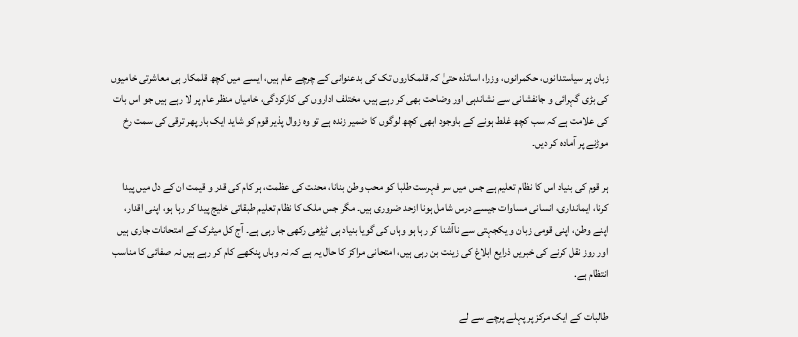زبان پر سیاستدانوں، حکمرانوں، وزرا، اساتذہ حتیٰ کہ قلمکاروں تک کی بدعنوانی کے چرچے عام ہیں، ایسے میں کچھ قلمکار ہی معاشرتی خامیوں کی بڑی گہرائی و جانفشانی سے نشاندہی اور وضاحت بھی کر رہے ہیں، مختلف اداروں کی کارکردگی، خامیاں منظر عام پر لا رہے ہیں جو اس بات کی علامت ہے کہ سب کچھ غلط ہونے کے باوجود ابھی کچھ لوگوں کا ضمیر زندہ ہے تو وہ زوال پذیر قوم کو شاید ایک بار پھر ترقی کی سمت رخ موڑنے پر آمادہ کر دیں۔

ہر قوم کی بنیاد اس کا نظام تعلیم ہے جس میں سر فہرست طلبا کو محب وطن بنانا، محنت کی عظمت، ہر کام کی قدر و قیمت ان کے دل میں پیدا کرنا، ایمانداری، انسانی مساوات جیسے درس شامل ہونا ازحد ضروری ہیں۔ مگر جس ملک کا نظام تعلیم طبقاتی خلیج پیدا کر رہا ہو، اپنی اقدار، اپنے وطن، اپنی قومی زبان و یکجہتی سے ناآشنا کر رہا ہو وہاں کی گویا بنیاد ہی ٹیڑھی رکھی جا رہی ہے۔ آج کل میٹرک کے امتحانات جاری ہیں اور روز نقل کرنے کی خبریں ذرایع ابلاغ کی زینت بن رہی ہیں، امتحانی مراکز کا حال یہ ہے کہ نہ وہاں پنکھے کام کر رہے ہیں نہ صفائی کا مناسب انتظام ہے.

طالبات کے ایک مرکز پر پہلے پرچے سے لے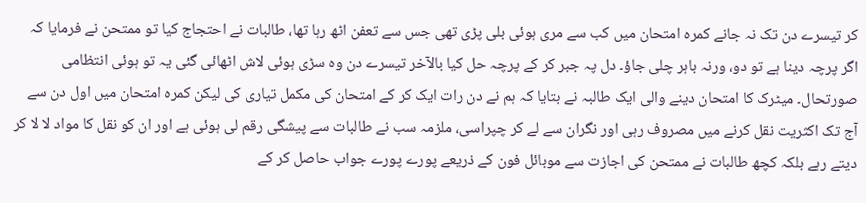کر تیسرے دن تک نہ جانے کمرہ امتحان میں کب سے مری ہوئی بلی پڑی تھی جس سے تعفن اٹھ رہا تھا، طالبات نے احتجاج کیا تو ممتحن نے فرمایا کہ اگر پرچہ دینا ہے تو دو، ورنہ باہر چلی جاؤ۔ دل پہ جبر کر کے پرچہ حل کیا بالآخر تیسرے دن وہ سڑی ہوئی لاش اٹھائی گئی یہ تو ہوئی انتظامی صورتحال۔ میٹرک کا امتحان دینے والی ایک طالبہ نے بتایا کہ ہم نے دن رات ایک کر کے امتحان کی مکمل تیاری کی لیکن کمرہ امتحان میں اول دن سے آج تک اکثریت نقل کرنے میں مصروف رہی اور نگران سے لے کر چپراسی، ملزمہ سب نے طالبات سے پیشگی رقم لی ہوئی ہے اور ان کو نقل کا مواد لا لا کر دیتے رہے بلکہ کچھ طالبات نے ممتحن کی اجازت سے موبائل فون کے ذریعے پورے پورے جواب حاصل کر کے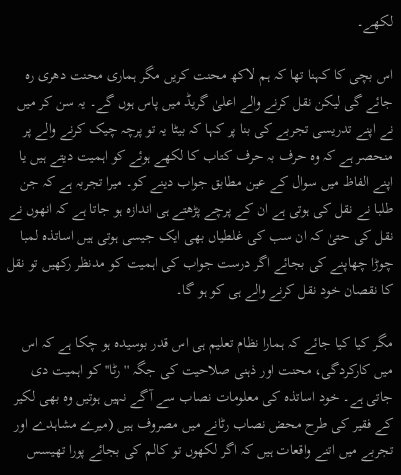لکھے۔

اس بچی کا کہنا تھا کہ ہم لاکھ محنت کریں مگر ہماری محنت دھری رہ جائے گی لیکن نقل کرنے والے اعلیٰ گریڈ میں پاس ہوں گے۔ یہ سن کر میں نے اپنے تدریسی تجربے کی بنا پر کہا کہ بیٹا یہ تو پرچہ چیک کرنے والے پر منحصر ہے کہ وہ حرف بہ حرف کتاب کا لکھے ہوئے کو اہمیت دیتے ہیں یا اپنے الفاظ میں سوال کے عین مطابق جواب دینے کو۔ میرا تجربہ ہے کہ جن طلبا نے نقل کی ہوتی ہے ان کے پرچے پڑھتے ہی اندازہ ہو جاتا ہے کہ انھوں نے نقل کی حتیٰ کہ ان سب کی غلطیاں بھی ایک جیسی ہوتی ہیں اساتذہ لمبا چوڑا چھاپنے کی بجائے اگر درست جواب کی اہمیت کو مدنظر رکھیں تو نقل کا نقصان خود نقل کرنے والے ہی کو ہو گا۔

مگر کیا کیا جائے کہ ہمارا نظام تعلیم ہی اس قدر بوسیدہ ہو چکا ہے کہ اس میں کارکردگی، محنت اور ذہنی صلاحیت کی جگہ ''رٹا'' کو اہمیت دی جاتی ہے۔ خود اساتذہ کی معلومات نصاب سے آگے نہیں ہوتیں وہ بھی لکیر کے فقیر کی طرح محض نصاب رٹانے میں مصروف ہیں (میرے مشاہدے اور تجربے میں اتنے واقعات ہیں کہ اگر لکھوں تو کالم کی بجائے پورا تھیسس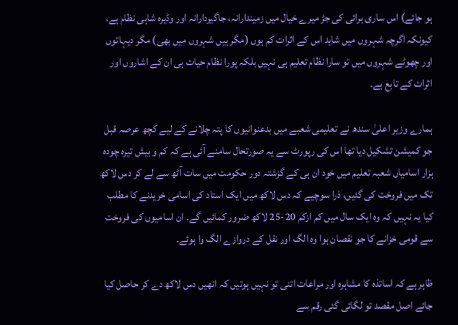ہو جائے) اس ساری برائی کی جڑ میرے خیال میں زمیندارانہ، جاگیردارانہ اور وڈیرہ شاہی نظام ہے، کیونکہ اگرچہ شہروں میں شاید اس کے اثرات کم ہوں (مگر ہیں شہروں میں بھی) مگر دیہاتوں اور چھوٹے شہروں میں تو سارا نظام تعلیم ہی نہیں بلکہ پورا نظام حیات ہی ان کے اشاروں اور اثرات کے تابع ہے۔

ہمارے وزیر اعلیٰ سندھ نے تعلیمی شعبے میں بدعنوانیوں کا پتہ چلانے کے لیے کچھ عرصہ قبل جو کمیشن تشکیل دیا تھا اس کی رپورٹ سے یہ صورتحال سامنے آئی ہے کہ کم و بیش تیرہ چودہ ہزار اسامیاں شعبہ تعلیم میں خود ان ہی کے گزشتہ دور حکومت میں سات آٹھ سے لے کر دس لاکھ تک میں فروخت کی گئیں، ذرا سوچیے کہ دس لاکھ میں ایک استاد کی اسامی خریدنے کا مطلب کیا یہ نہیں کہ وہ ایک سال میں کم ازکم 20-25 لاکھ ضرور کمائیں گے۔ ان اسامیوں کی فروخت سے قومی خزانے کا جو نقصان ہوا وہ الگ اور نقل کے دروازے الگ وا ہوئے۔

ظاہر ہے کہ اساتذہ کا مشاہرہ اور مراعات اتنی تو نہیں ہوتیں کہ انھیں دس لاکھ دے کر حاصل کیا جائے اصل مقصد تو لگائی گئی رقم سے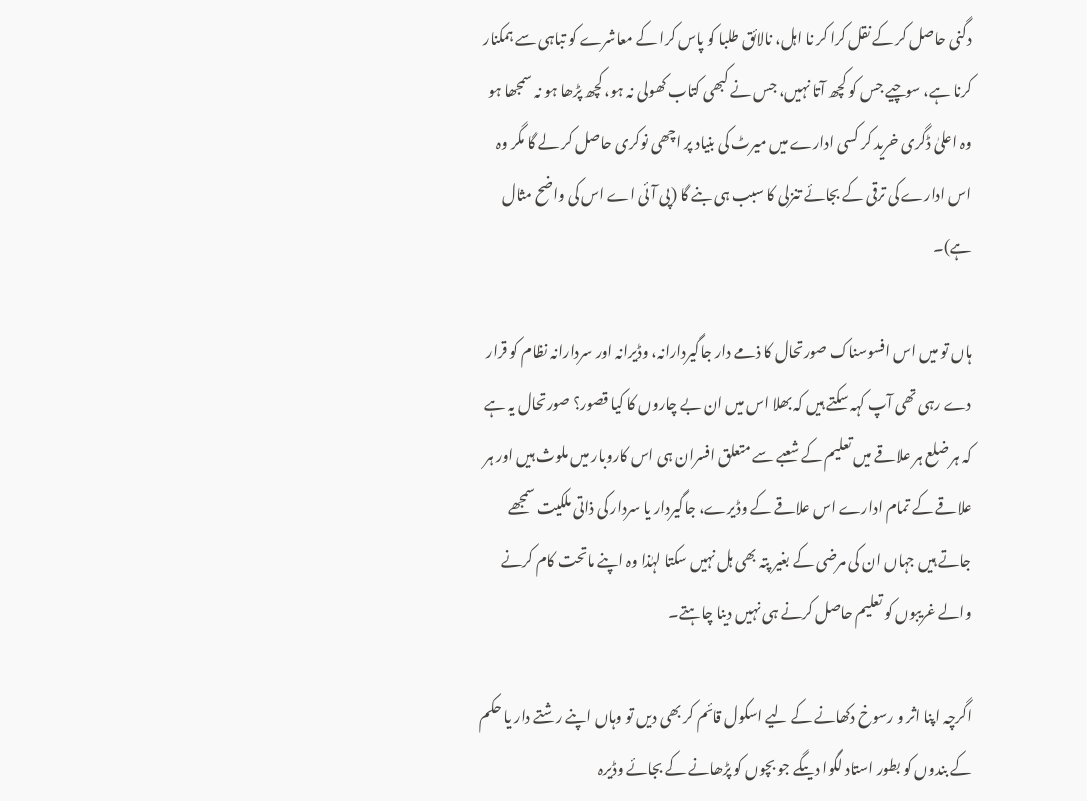دگنی حاصل کر کے نقل کرا کر نا اہل، نالائق طلبا کو پاس کرا کے معاشرے کو تباہی سے ہمکنار کرنا ہے، سوچیے جس کو کچھ آتا نہیں، جس نے کبھی کتاب کھولی نہ ہو، کچھ پڑھا ہو نہ سمجھا ہو وہ اعلیٰ ڈگری خرید کر کسی ادارے میں میرٹ کی بنیاد پر اچھی نوکری حاصل کر لے گا مگر وہ اس ادارے کی ترقی کے بجائے تنزلی کا سبب ہی بنے گا (پی آئی اے اس کی واضح مثال ہے)۔

ہاں تو میں اس افسوسناک صورتحال کا ذمے دار جاگیردارانہ، وڈیرانہ اور سردارانہ نظام کو قرار دے رہی تھی آپ کہہ سکتے ہیں کہ بھلا اس میں ان بے چاروں کا کیا قصور؟ صورتحال یہ ہے کہ ہر ضلع ہر علاقے میں تعلیم کے شعبے سے متعلق افسران ہی اس کاروبار میں ملوث ہیں اور ہر علاقے کے تمام ادارے اس علاقے کے وڈیرے، جاگیردار یا سردار کی ذاتی ملکیت سمجھے جاتے ہیں جہاں ان کی مرضی کے بغیر پتہ بھی ہل نہیں سکتا لہٰذا وہ اپنے ماتحت کام کرنے والے غریبوں کو تعلیم حاصل کرنے ہی نہیں دینا چاہتے۔

اگرچہ اپنا اثر و رسوخ دکھانے کے لیے اسکول قائم کر بھی دیں تو وہاں اپنے رشتے دار یا حکم کے بندوں کو بطور استاد لگوا دیںگے جو بچوں کو پڑھانے کے بجائے وڈیرہ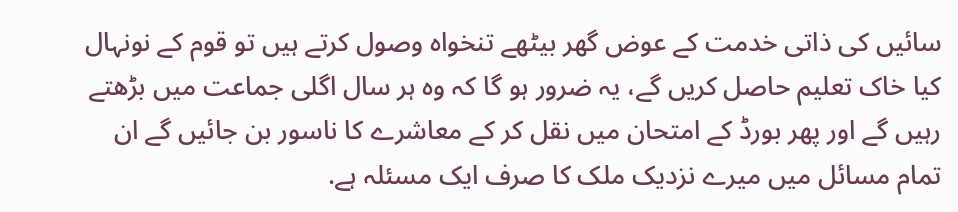سائیں کی ذاتی خدمت کے عوض گھر بیٹھے تنخواہ وصول کرتے ہیں تو قوم کے نونہال کیا خاک تعلیم حاصل کریں گے، یہ ضرور ہو گا کہ وہ ہر سال اگلی جماعت میں بڑھتے رہیں گے اور پھر بورڈ کے امتحان میں نقل کر کے معاشرے کا ناسور بن جائیں گے ان تمام مسائل میں میرے نزدیک ملک کا صرف ایک مسئلہ ہے.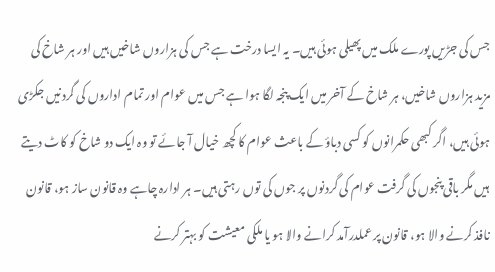جس کی جڑیں پورے ملک میں پھیلی ہوئی ہیں۔ یہ ایسا درخت ہے جس کی ہزاروں شاخیں ہیں اور ہر شاخ کی مزید ہزاروں شاخیں، ہر شاخ کے آخر میں ایک پنجہ لگا ہوا ہے جس میں عوام اور تمام اداروں کی گردنیں جکڑی ہوئی ہیں، اگر کبھی حکمرانوں کو کسی دباؤ کے باعث عوام کا کچھ خیال آ جائے تو وہ ایک دو شاخ کو کاٹ دیتے ہیں مگر باقی پنجوں کی گرفت عوام کی گردنوں پر جوں کی توں رہتی ہیں۔ ہر ادارہ چاہے وہ قانون ساز ہو، قانون نافذ کرنے والا ہو، قانون پر عملدرآمد کرانے والا ہو یا ملکی معیشت کو بہتر کرنے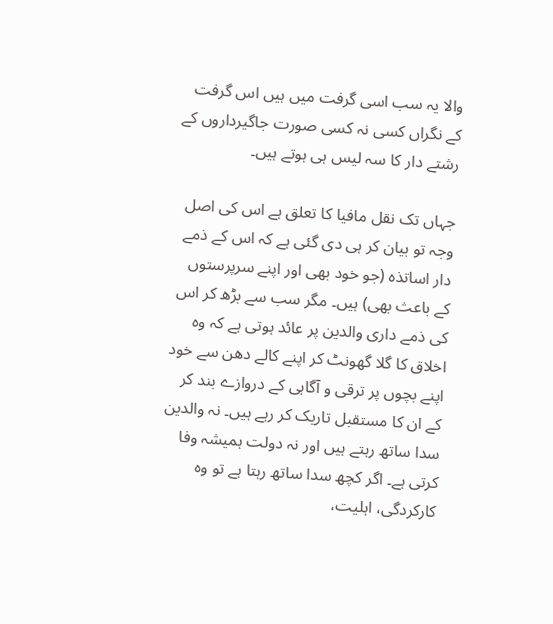والا یہ سب اسی گرفت میں ہیں اس گرفت کے نگراں کسی نہ کسی صورت جاگیرداروں کے رشتے دار کا سہ لیس ہی ہوتے ہیں۔

جہاں تک نقل مافیا کا تعلق ہے اس کی اصل وجہ تو بیان کر ہی دی گئی ہے کہ اس کے ذمے دار اساتذہ (جو خود بھی اور اپنے سرپرستوں کے باعث بھی) ہیں۔ مگر سب سے بڑھ کر اس کی ذمے داری والدین پر عائد ہوتی ہے کہ وہ اخلاق کا گلا گھونٹ کر اپنے کالے دھن سے خود اپنے بچوں پر ترقی و آگاہی کے دروازے بند کر کے ان کا مستقبل تاریک کر رہے ہیں۔ نہ والدین سدا ساتھ رہتے ہیں اور نہ دولت ہمیشہ وفا کرتی ہے۔ اگر کچھ سدا ساتھ رہتا ہے تو وہ کارکردگی، اہلیت،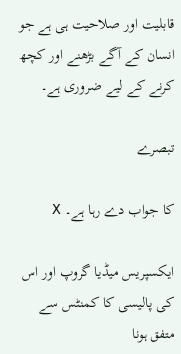قابلیت اور صلاحیت ہی ہے جو انسان کے آگے بڑھنے اور کچھ کرنے کے لیے ضروری ہے۔

تبصرے

کا جواب دے رہا ہے۔ X

ایکسپریس میڈیا گروپ اور اس کی پالیسی کا کمنٹس سے متفق ہونا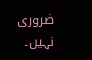ضروری نہیں۔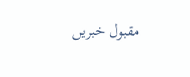مقبول خبریں